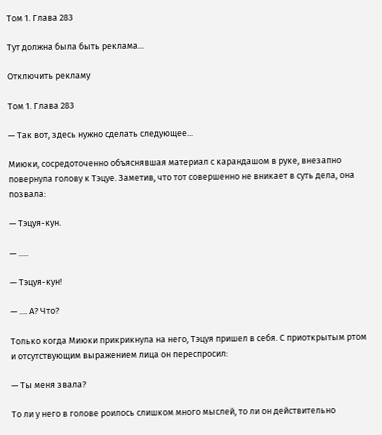Том 1. Глава 283

Тут должна была быть реклама...

Отключить рекламу

Том 1. Глава 283

— Так вот, здесь нужно сделать следующее...

Миюки, сосредоточенно объяснявшая материал с карандашом в руке, внезапно повернула голову к Тэцуе. Заметив, что тот совершенно не вникает в суть дела, она позвала:

— Тэцуя-кун.

— .....

— Тэцуя-кун!

— .... А? Что?

Только когда Миюки прикрикнула на него, Тэцуя пришел в себя. С приоткрытым ртом и отсутствующим выражением лица он переспросил:

— Ты меня звала?

То ли у него в голове роилось слишком много мыслей, то ли он действительно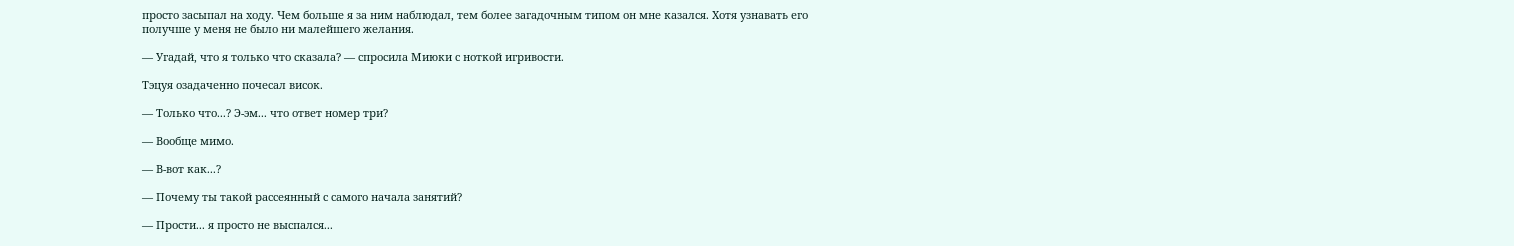просто засыпал на ходу. Чем больше я за ним наблюдал, тем более загадочным типом он мне казался. Хотя узнавать его получше у меня не было ни малейшего желания.

— Угадай, что я только что сказала? — спросила Миюки с ноткой игривости.

Тэцуя озадаченно почесал висок.

— Только что...? Э-эм... что ответ номер три?

— Вообще мимо.

— В-вот как...?

— Почему ты такой рассеянный с самого начала занятий?

— Прости... я просто не выспался...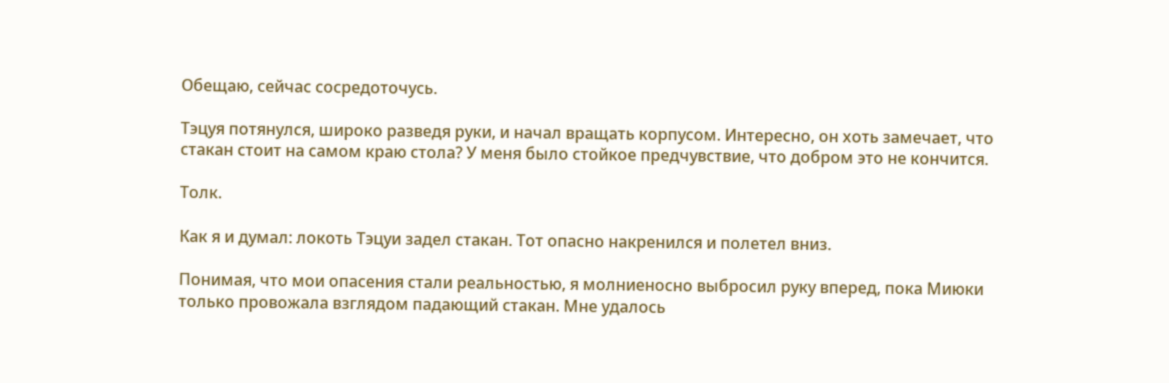Обещаю, сейчас сосредоточусь.

Тэцуя потянулся, широко разведя руки, и начал вращать корпусом. Интересно, он хоть замечает, что стакан стоит на самом краю стола? У меня было стойкое предчувствие, что добром это не кончится.

Толк.

Как я и думал: локоть Тэцуи задел стакан. Тот опасно накренился и полетел вниз.

Понимая, что мои опасения стали реальностью, я молниеносно выбросил руку вперед, пока Миюки только провожала взглядом падающий стакан. Мне удалось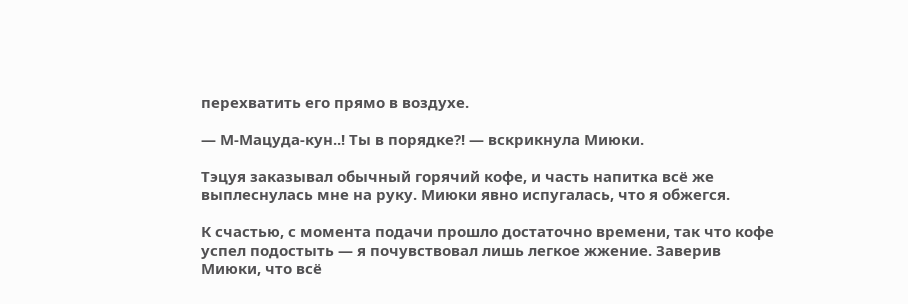перехватить его прямо в воздухе.

— М-Мацуда-кун..! Ты в порядке?! — вскрикнула Миюки.

Тэцуя заказывал обычный горячий кофе, и часть напитка всё же выплеснулась мне на руку. Миюки явно испугалась, что я обжегся.

К счастью, с момента подачи прошло достаточно времени, так что кофе успел подостыть — я почувствовал лишь легкое жжение. Заверив Миюки, что всё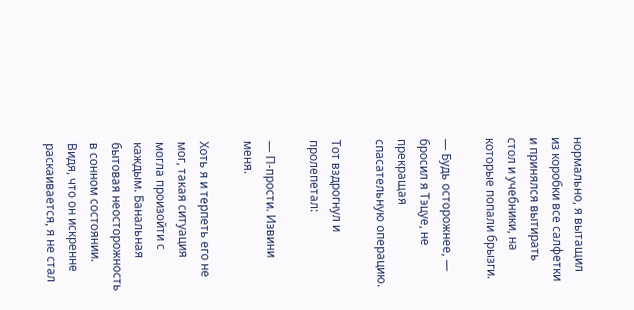нормально, я вытащил из коробки все салфетки и принялся вытирать стол и учебники, на которые попали брызги.

— Будь осторожнее, — бросил я Тэцуе, не прекращая спасательную операцию.

Тот вздрогнул и пролепетал:

— П-прости. Извини меня.

Хоть я и терпеть его не мог, такая ситуация могла произойти с каждым. Банальная бытовая неосторожность в сонном состоянии. Видя, что он искренне раскаивается, я не стал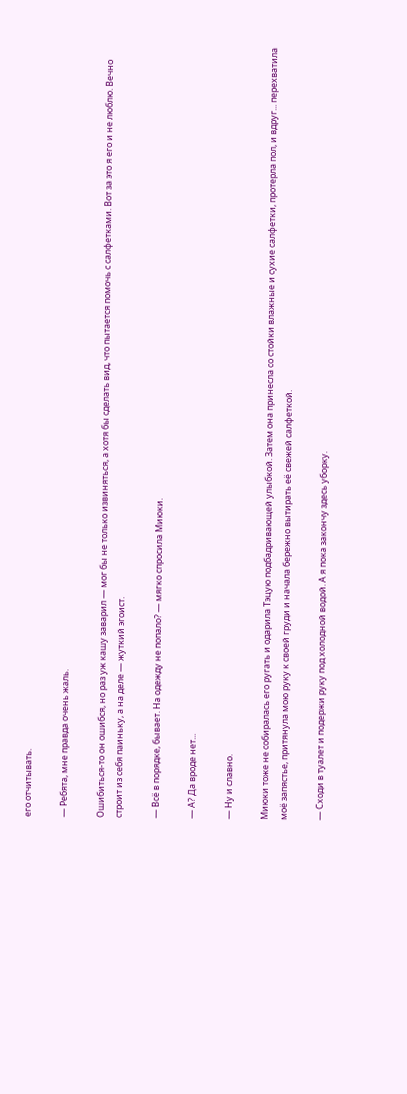его отчитывать.

— Ребята, мне правда очень жаль.

Ошибиться-то он ошибся, но раз уж кашу заварил — мог бы не только извиняться, а хотя бы сделать вид, что пытается помочь с салфетками. Вот за это я его и не люблю. Вечно строит из себя паиньку, а на деле — жуткий эгоист.

— Всё в порядке, бывает. На одежду не попало? — мягко спросила Миюки.

— А? Да вроде нет...

— Ну и славно.

Миюки тоже не собиралась его ругать и одарила Тэцую подбадривающей улыбкой. Затем она принесла со стойки влажные и сухие салфетки, протерла пол, и вдруг... перехватила моё запястье, притянула мою руку к своей груди и начала бережно вытирать её свежей салфеткой.

— Сходи в туалет и подержи руку под холодной водой. А я пока закончу здесь уборку.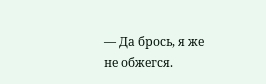— Да брось, я же не обжегся.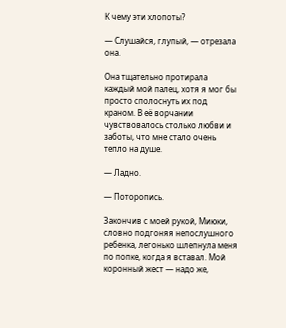К чему эти хлопоты?

— Слушайся, глупый, — отрезала она.

Она тщательно протирала каждый мой палец, хотя я мог бы просто сполоснуть их под краном. В её ворчании чувствовалось столько любви и заботы, что мне стало очень тепло на душе.

— Ладно.

— Поторопись.

Закончив с моей рукой, Миюки, словно подгоняя непослушного ребенка, легонько шлепнула меня по попке, когда я вставал. Мой коронный жест — надо же,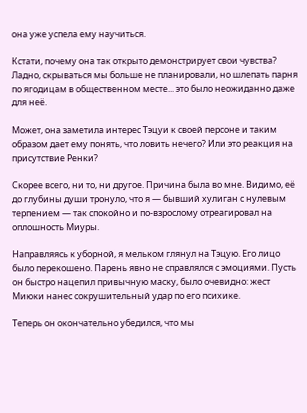она уже успела ему научиться.

Кстати, почему она так открыто демонстрирует свои чувства? Ладно, скрываться мы больше не планировали, но шлепать парня по ягодицам в общественном месте... это было неожиданно даже для неё.

Может, она заметила интерес Тэцуи к своей персоне и таким образом дает ему понять, что ловить нечего? Или это реакция на присутствие Ренки?

Скорее всего, ни то, ни другое. Причина была во мне. Видимо, её до глубины души тронуло, что я — бывший хулиган с нулевым терпением — так спокойно и по-взрослому отреагировал на оплошность Миуры.

Направляясь к уборной, я мельком глянул на Тэцую. Его лицо было перекошено. Парень явно не справлялся с эмоциями. Пусть он быстро нацепил привычную маску, было очевидно: жест Миюки нанес сокрушительный удар по его психике.

Теперь он окончательно убедился, что мы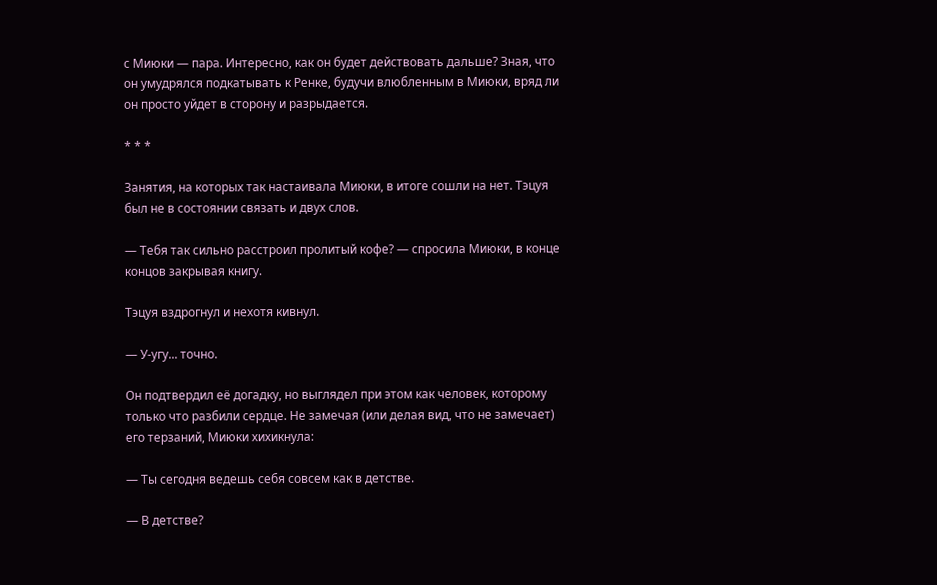с Миюки — пара. Интересно, как он будет действовать дальше? Зная, что он умудрялся подкатывать к Ренке, будучи влюбленным в Миюки, вряд ли он просто уйдет в сторону и разрыдается.

* * *

Занятия, на которых так настаивала Миюки, в итоге сошли на нет. Тэцуя был не в состоянии связать и двух слов.

— Тебя так сильно расстроил пролитый кофе? — спросила Миюки, в конце концов закрывая книгу.

Тэцуя вздрогнул и нехотя кивнул.

— У-угу... точно.

Он подтвердил её догадку, но выглядел при этом как человек, которому только что разбили сердце. Не замечая (или делая вид, что не замечает) его терзаний, Миюки хихикнула:

— Ты сегодня ведешь себя совсем как в детстве.

— В детстве?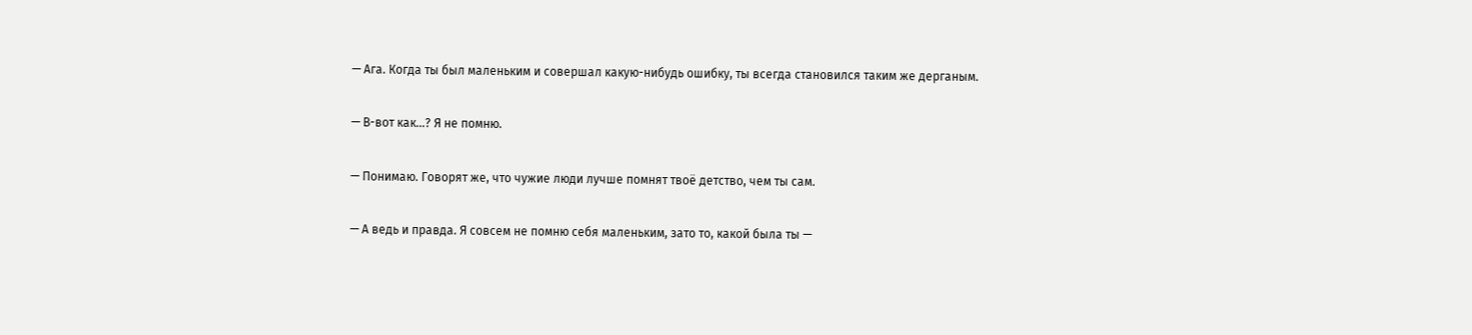— Ага. Когда ты был маленьким и совершал какую-нибудь ошибку, ты всегда становился таким же дерганым.

— В-вот как...? Я не помню.

— Понимаю. Говорят же, что чужие люди лучше помнят твоё детство, чем ты сам.

— А ведь и правда. Я совсем не помню себя маленьким, зато то, какой была ты —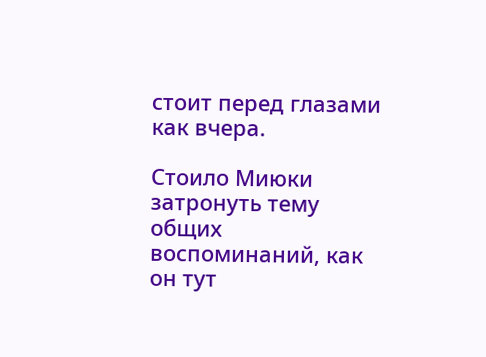стоит перед глазами как вчера.

Стоило Миюки затронуть тему общих воспоминаний, как он тут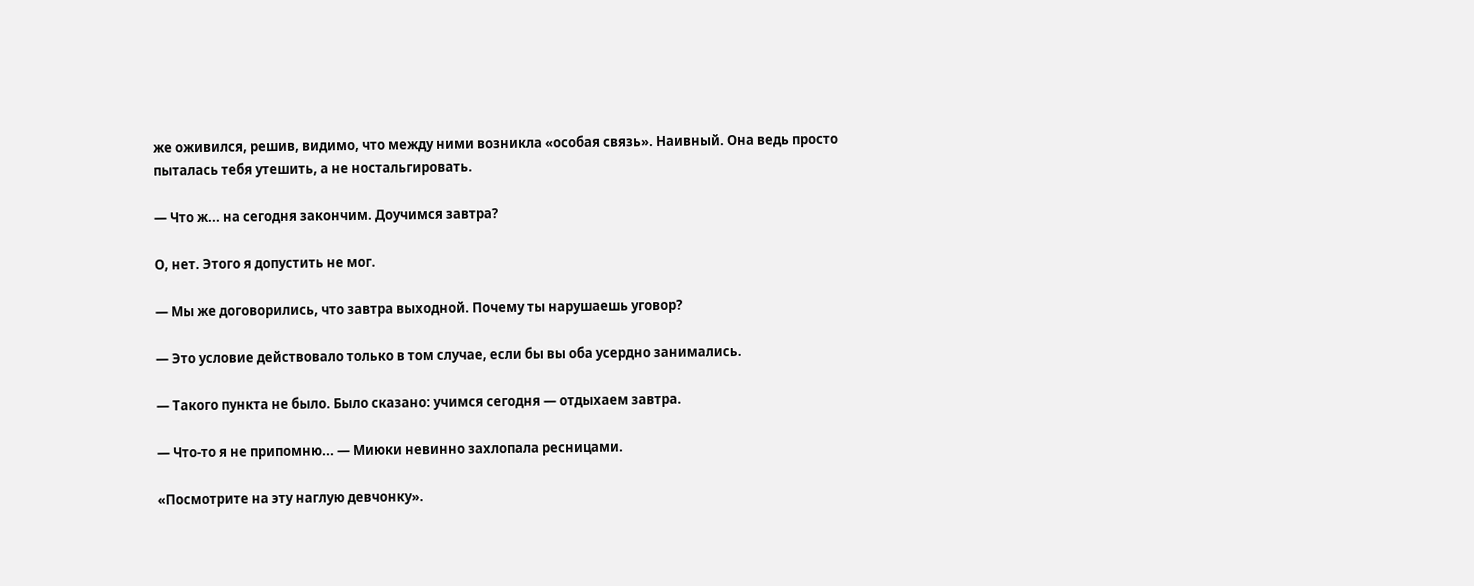же оживился, решив, видимо, что между ними возникла «особая связь». Наивный. Она ведь просто пыталась тебя утешить, а не ностальгировать.

— Что ж... на сегодня закончим. Доучимся завтра?

О, нет. Этого я допустить не мог.

— Мы же договорились, что завтра выходной. Почему ты нарушаешь уговор?

— Это условие действовало только в том случае, если бы вы оба усердно занимались.

— Такого пункта не было. Было сказано: учимся сегодня — отдыхаем завтра.

— Что-то я не припомню... — Миюки невинно захлопала ресницами.

«Посмотрите на эту наглую девчонку».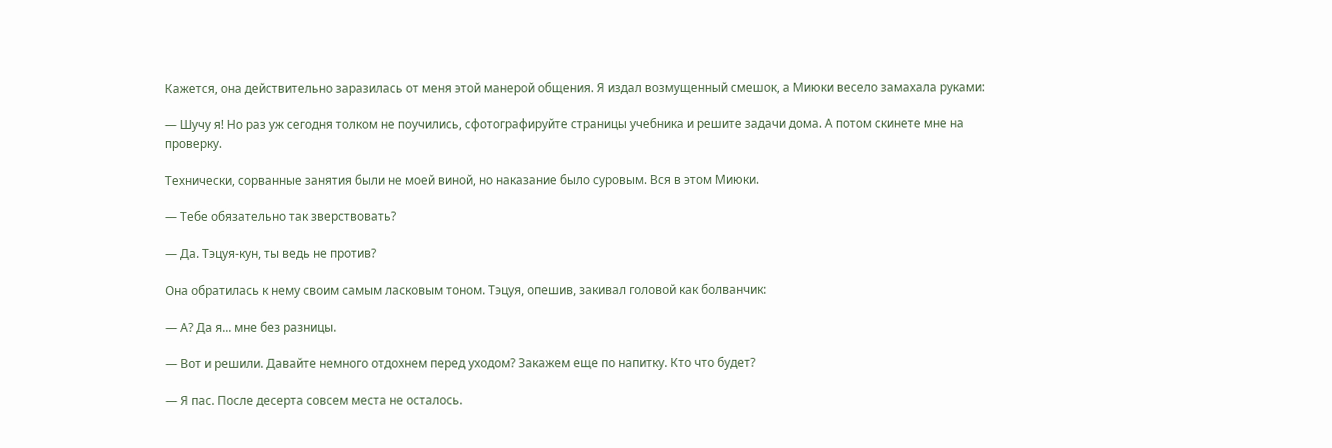Кажется, она действительно заразилась от меня этой манерой общения. Я издал возмущенный смешок, а Миюки весело замахала руками:

— Шучу я! Но раз уж сегодня толком не поучились, сфотографируйте страницы учебника и решите задачи дома. А потом скинете мне на проверку.

Технически, сорванные занятия были не моей виной, но наказание было суровым. Вся в этом Миюки.

— Тебе обязательно так зверствовать?

— Да. Тэцуя-кун, ты ведь не против?

Она обратилась к нему своим самым ласковым тоном. Тэцуя, опешив, закивал головой как болванчик:

— А? Да я... мне без разницы.

— Вот и решили. Давайте немного отдохнем перед уходом? Закажем еще по напитку. Кто что будет?

— Я пас. После десерта совсем места не осталось.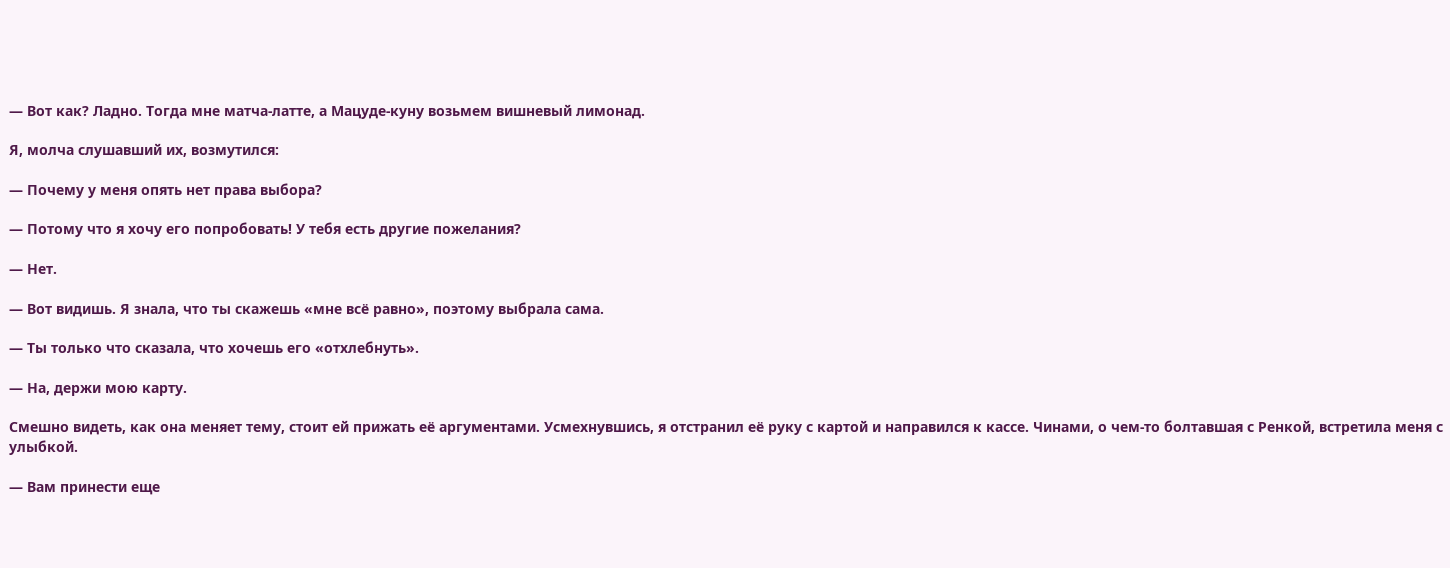— Вот как? Ладно. Тогда мне матча-латте, а Мацуде-куну возьмем вишневый лимонад.

Я, молча слушавший их, возмутился:

— Почему у меня опять нет права выбора?

— Потому что я хочу его попробовать! У тебя есть другие пожелания?

— Нет.

— Вот видишь. Я знала, что ты скажешь «мне всё равно», поэтому выбрала сама.

— Ты только что сказала, что хочешь его «отхлебнуть».

— На, держи мою карту.

Смешно видеть, как она меняет тему, стоит ей прижать её аргументами. Усмехнувшись, я отстранил её руку с картой и направился к кассе. Чинами, о чем-то болтавшая с Ренкой, встретила меня с улыбкой.

— Вам принести еще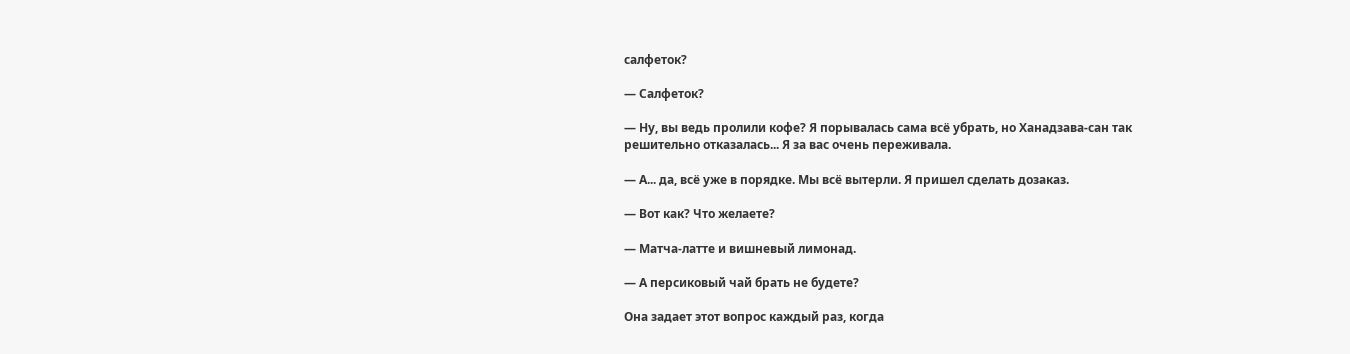салфеток?

— Салфеток?

— Ну, вы ведь пролили кофе? Я порывалась сама всё убрать, но Ханадзава-сан так решительно отказалась... Я за вас очень переживала.

— А... да, всё уже в порядке. Мы всё вытерли. Я пришел сделать дозаказ.

— Вот как? Что желаете?

— Матча-латте и вишневый лимонад.

— А персиковый чай брать не будете?

Она задает этот вопрос каждый раз, когда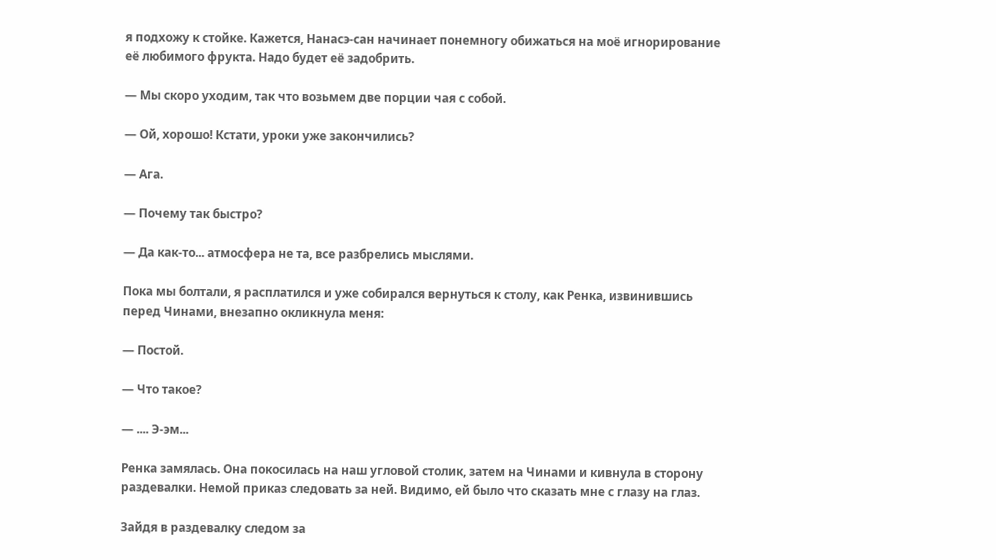я подхожу к стойке. Кажется, Нанасэ-сан начинает понемногу обижаться на моё игнорирование её любимого фрукта. Надо будет её задобрить.

— Мы скоро уходим, так что возьмем две порции чая с собой.

— Ой, хорошо! Кстати, уроки уже закончились?

— Ага.

— Почему так быстро?

— Да как-то... атмосфера не та, все разбрелись мыслями.

Пока мы болтали, я расплатился и уже собирался вернуться к столу, как Ренка, извинившись перед Чинами, внезапно окликнула меня:

— Постой.

— Что такое?

— .... Э-эм...

Ренка замялась. Она покосилась на наш угловой столик, затем на Чинами и кивнула в сторону раздевалки. Немой приказ следовать за ней. Видимо, ей было что сказать мне с глазу на глаз.

Зайдя в раздевалку следом за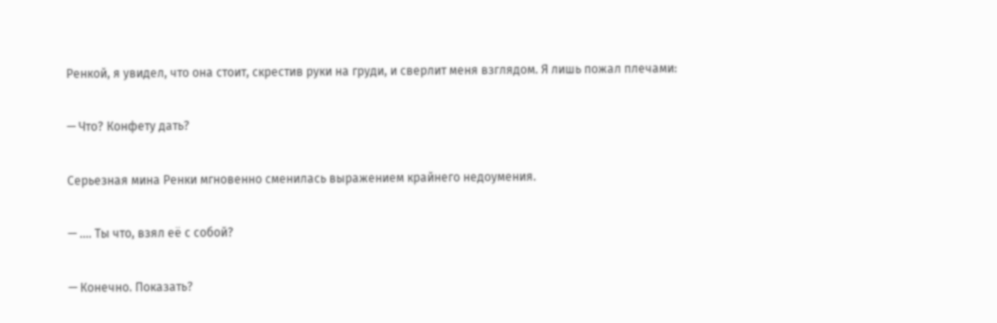Ренкой, я увидел, что она стоит, скрестив руки на груди, и сверлит меня взглядом. Я лишь пожал плечами:

— Что? Конфету дать?

Серьезная мина Ренки мгновенно сменилась выражением крайнего недоумения.

— .... Ты что, взял её с собой?

— Конечно. Показать?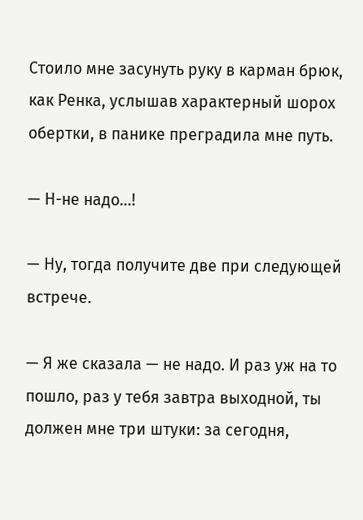Стоило мне засунуть руку в карман брюк, как Ренка, услышав характерный шорох обертки, в панике преградила мне путь.

— Н-не надо...!

— Ну, тогда получите две при следующей встрече.

— Я же сказала — не надо. И раз уж на то пошло, раз у тебя завтра выходной, ты должен мне три штуки: за сегодня,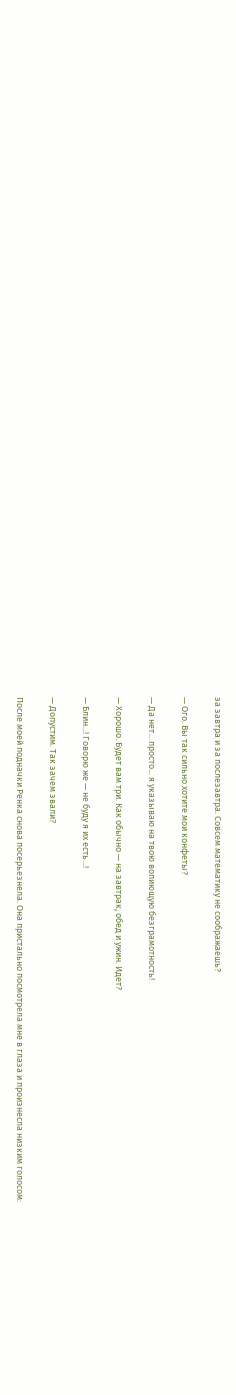за завтра и за послезавтра. Совсем математику не соображаешь?

— Ого. Вы так сильно хотите мои конфеты?

— Да нет... просто... я указываю на твою вопиющую безграмотность!

— Хорошо. Будет вам три. Как обычно — на завтрак, обед и ужин. Идет?

— Блин...! Говорю же — не буду я их есть...!

— Допустим. Так зачем звали?

После моей подначки Ренка снова посерьезнела. Она пристально посмотрела мне в глаза и произнесла низким голосом: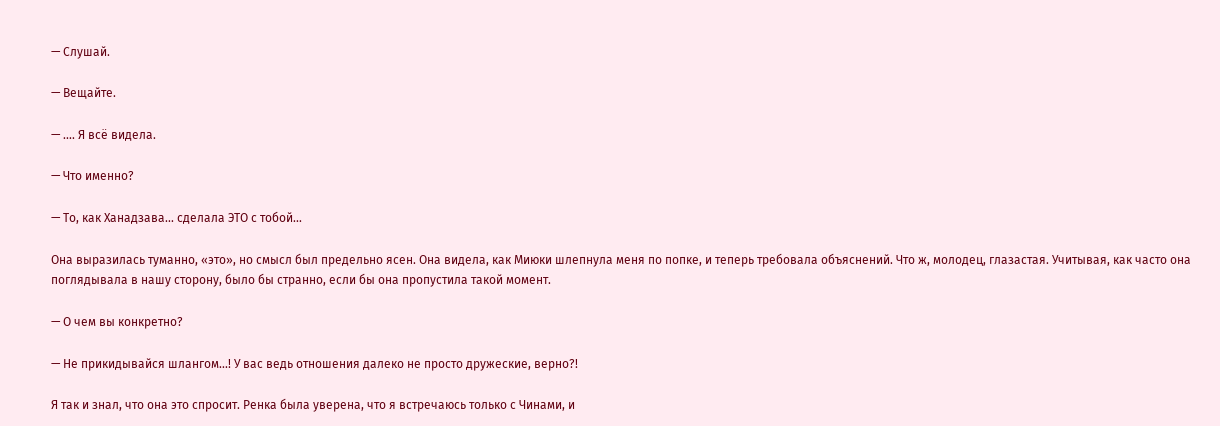— Слушай.

— Вещайте.

— .... Я всё видела.

— Что именно?

— То, как Ханадзава... сделала ЭТО с тобой...

Она выразилась туманно, «это», но смысл был предельно ясен. Она видела, как Миюки шлепнула меня по попке, и теперь требовала объяснений. Что ж, молодец, глазастая. Учитывая, как часто она поглядывала в нашу сторону, было бы странно, если бы она пропустила такой момент.

— О чем вы конкретно?

— Не прикидывайся шлангом...! У вас ведь отношения далеко не просто дружеские, верно?!

Я так и знал, что она это спросит. Ренка была уверена, что я встречаюсь только с Чинами, и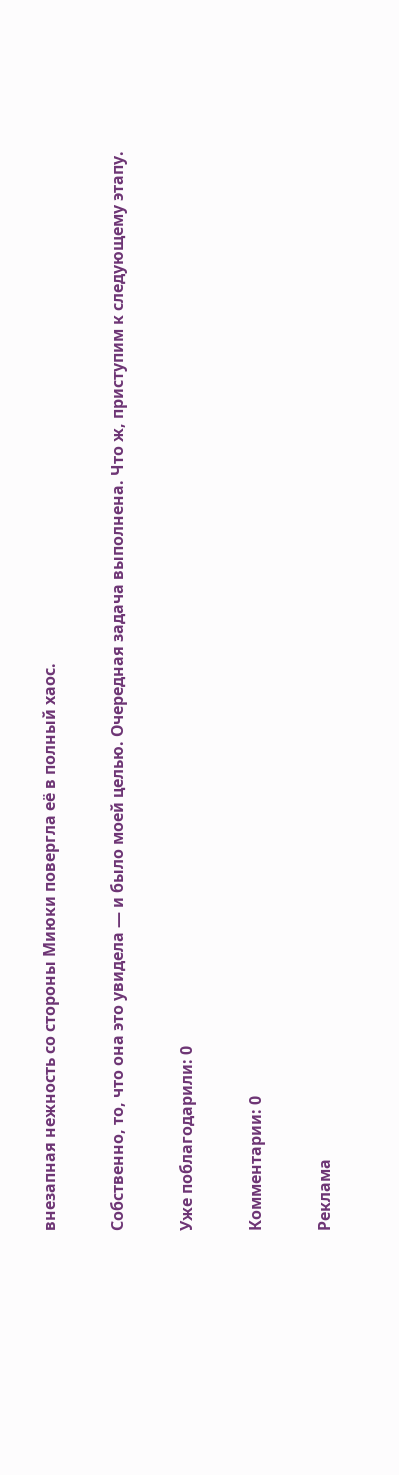внезапная нежность со стороны Миюки повергла её в полный хаос.

Собственно, то, что она это увидела — и было моей целью. Очередная задача выполнена. Что ж, приступим к следующему этапу.

Уже поблагодарили: 0

Комментарии: 0

Реклама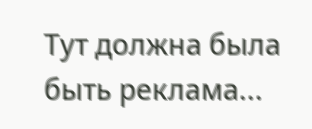Тут должна была быть реклама...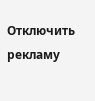Отключить рекламу